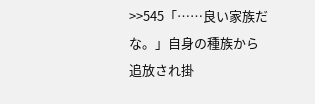>>545「……良い家族だな。」自身の種族から追放され掛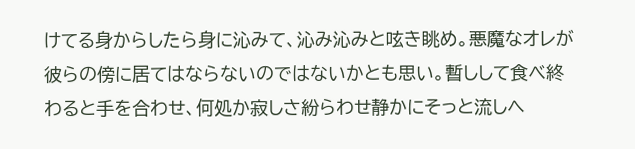けてる身からしたら身に沁みて、沁み沁みと呟き眺め。悪魔なオレが彼らの傍に居てはならないのではないかとも思い。暫しして食べ終わると手を合わせ、何処か寂しさ紛らわせ静かにそっと流しへ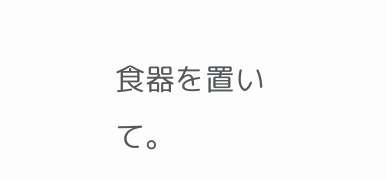食器を置いて。